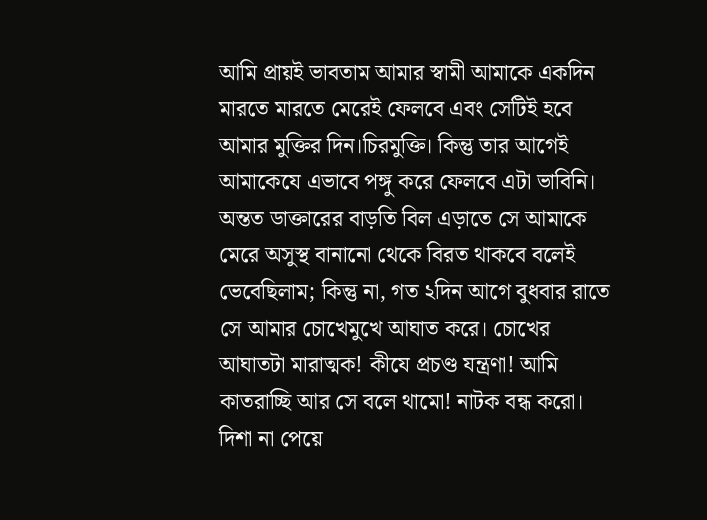আমি প্রায়ই ভাবতাম আমার স্বামী আমাকে একদিন মারতে মারতে মেরেই ফেলবে এবং সেটিই হবে আমার মুক্তির দিন।চিরমুক্তি। কিন্তু তার আগেই আমাকেযে এভাবে পঙ্গু করে ফেলবে এটা ভাবিনি। অন্তত ডাক্তারের বাড়তি বিল এড়াতে সে আমাকে মেরে অসুস্থ বানানো থেকে বিরত থাকবে বলেই ভেবেছিলাম; কিন্তু না, গত ২দিন আগে বুধবার রাতে সে আমার চোখেমুখে আঘাত করে। চোখের আঘাতটা মারাত্মক! কীযে প্রচণ্ড যন্ত্রণা! আমি কাতরাচ্ছি আর সে বলে থামো! নাটক বন্ধ করো। দিশা না পেয়ে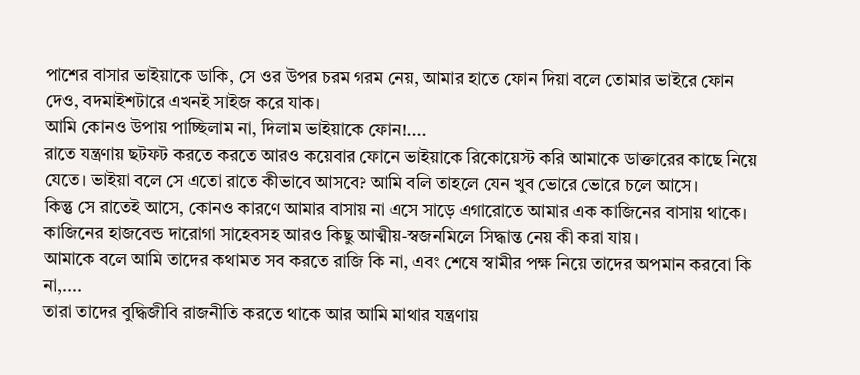পাশের বাসার ভাইয়াকে ডাকি, সে ওর উপর চরম গরম নেয়, আমার হাতে ফোন দিয়া বলে তোমার ভাইরে ফোন দেও, বদমাইশটারে এখনই সাইজ করে যাক।
আমি কোনও উপায় পাচ্ছিলাম না, দিলাম ভাইয়াকে ফোন!....
রাতে যন্ত্রণায় ছটফট করতে করতে আরও কয়েবার ফোনে ভাইয়াকে রিকোয়েস্ট করি আমাকে ডাক্তারের কাছে নিয়ে যেতে। ভাইয়া বলে সে এতো রাতে কীভাবে আসবে? আমি বলি তাহলে যেন খুব ভোরে ভোরে চলে আসে।
কিন্তু সে রাতেই আসে, কোনও কারণে আমার বাসায় না এসে সাড়ে এগারোতে আমার এক কাজিনের বাসায় থাকে। কাজিনের হাজবেন্ড দারোগা সাহেবসহ আরও কিছু আত্মীয়-স্বজনমিলে সিদ্ধান্ত নেয় কী করা যায়।
আমাকে বলে আমি তাদের কথামত সব করতে রাজি কি না, এবং শেষে স্বামীর পক্ষ নিয়ে তাদের অপমান করবো কি না,....
তারা তাদের বুদ্ধিজীবি রাজনীতি করতে থাকে আর আমি মাথার যন্ত্রণায়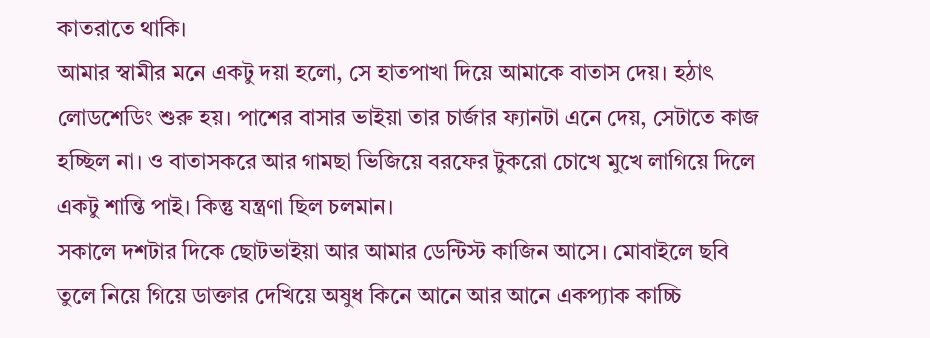কাতরাতে থাকি।
আমার স্বামীর মনে একটু দয়া হলো, সে হাতপাখা দিয়ে আমাকে বাতাস দেয়। হঠাৎ লোডশেডিং শুরু হয়। পাশের বাসার ভাইয়া তার চার্জার ফ্যানটা এনে দেয়, সেটাতে কাজ হচ্ছিল না। ও বাতাসকরে আর গামছা ভিজিয়ে বরফের টুকরো চোখে মুখে লাগিয়ে দিলে একটু শান্তি পাই। কিন্তু যন্ত্রণা ছিল চলমান।
সকালে দশটার দিকে ছোটভাইয়া আর আমার ডেন্টিস্ট কাজিন আসে। মোবাইলে ছবি তুলে নিয়ে গিয়ে ডাক্তার দেখিয়ে অষুধ কিনে আনে আর আনে একপ্যাক কাচ্চি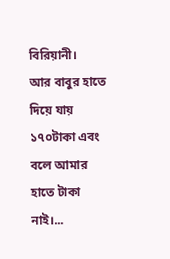বিরিয়ানী।
আর বাবুর হাতে দিয়ে যায় ১৭০টাকা এবং বলে আমার হাতে টাকা নাই।...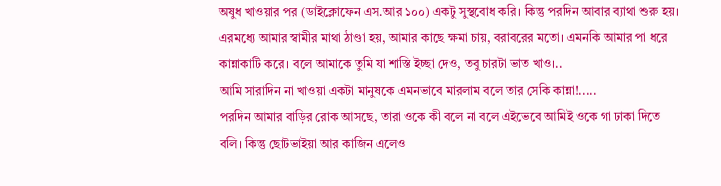অষুধ খাওয়ার পর (ডাইক্লোফেন এস.আর ১০০) একটু সুস্থবোধ করি। কিন্তু পরদিন আবার ব্যাথা শুরু হয়।
এরমধ্যে আমার স্বামীর মাথা ঠাণ্ডা হয়, আমার কাছে ক্ষমা চায়, বরাবরের মতো। এমনকি আমার পা ধরে কান্নাকাটি করে। বলে আমাকে তুমি যা শাস্তি ইচ্ছা দেও, তবু চারটা ভাত খাও।..
আমি সারাদিন না খাওয়া একটা মানুষকে এমনভাবে মারলাম বলে তার সেকি কান্না!.....
পরদিন আমার বাড়ির রোক আসছে, তারা ওকে কী বলে না বলে এইভেবে আমিই ওকে গা ঢাকা দিতে বলি। কিন্তু ছোটভাইয়া আর কাজিন এলেও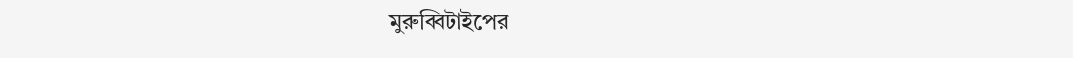মুরুব্বিটাইপের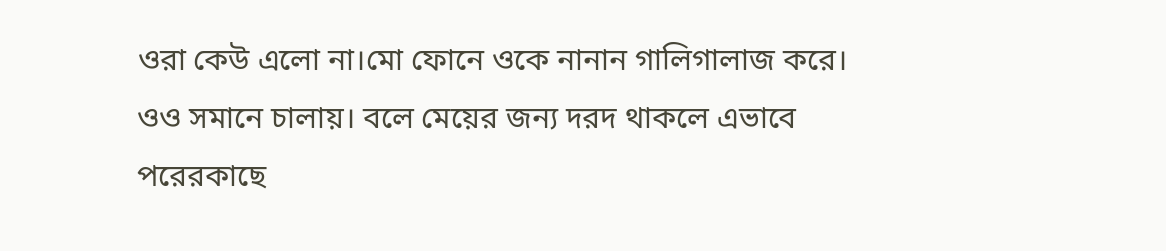ওরা কেউ এলো না।মো ফোনে ওকে নানান গালিগালাজ করে। ওও সমানে চালায়। বলে মেয়ের জন্য দরদ থাকলে এভাবে পরেরকাছে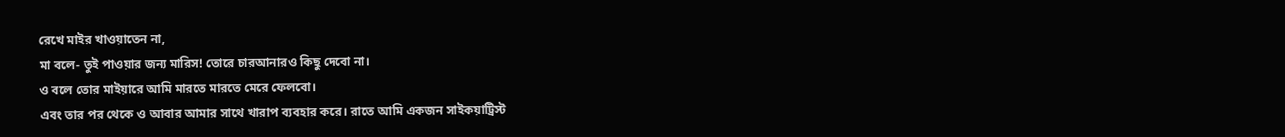রেখে মাইর খাওয়াতেন না,
মা বলে- তুই পাওয়ার জন্য মারিস! তোরে চারআনারও কিছু দেবো না।
ও বলে তোর মাইয়ারে আমি মারতে মারতে মেরে ফেলবো।
এবং তার পর থেকে ও আবার আমার সাথে খারাপ ব্যবহার করে। রাতে আমি একজন সাইকয়াট্রিস্ট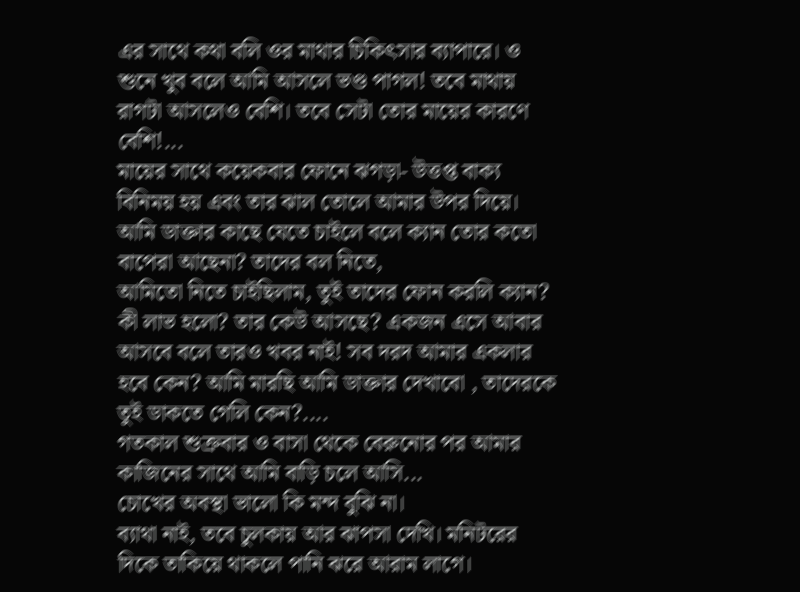এর সাথে কথা বলি ওর মাথার চিকিৎসার ব্যাপারে। ও শুনে খুব বলে আমি আসলে ভণ্ড পাগল! তবে মাথায় রাগটা আসলেও বেশি। তবে সেটা তোর মায়ের কারণে বেশি!...
মায়ের সাথে কয়েকবার ফোনে ঝগড়া- উত্তপ্ত বাক্য বিনিময় হয় এবং তার ঝাল তোলে আমার উপর দিয়ে। আমি ডাক্তার কাছে যেতে চাইলে বলে ক্যান তোর কতো বাপেরা আছেনা? তাদের বল নিতে,
আমিতো নিতে চাইছিলাম, তুই তাদের ফোন করলি ক্যান? কী লাভ হলো? তার কেউ আসছে? একজন এসে আবার আসবে বলে তারও খবর নাই! সব দরদ আমার একলার হবে কেন? আমি মারছি আমি ডাক্তার দেখাবো , তাদেরকে তুই ডাকতে গেলি কেন?....
গতকাল শুক্রবার ও বাসা থেকে বেরুনোর পর আমার কাজিনের সাথে আমি বাড়ি চলে আসি...
চোখের অবস্থা ভালো কি মন্দ বুঝি না।
ব্যাথা নাই, তবে চুলকায় আর ঝাপসা দেখি। মনিটরের দিকে তাকিয়ে থাকলে পানি ঝরে আরাম লাগে।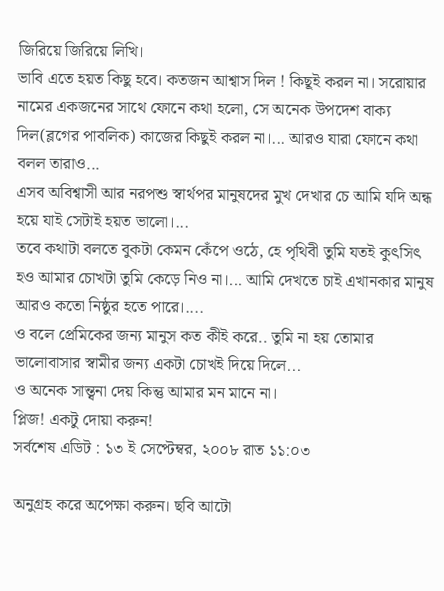জিরিয়ে জিরিয়ে লিখি।
ভাবি এতে হয়ত কিছু হবে। কতজন আশ্বাস দিল ! কিছূই করল না। সরোয়ার নামের একজনের সাথে ফোনে কথা হলো, সে অনেক উপদেশ বাক্য দিল(ব্লগের পাবলিক) কাজের কিছুই করল না।... আরও যারা ফোনে কথা বলল তারাও...
এসব অবিশ্বাসী আর নরপশু স্বার্থপর মানুষদের মুখ দেখার চে আমি যদি অন্ধ হয়ে যাই সেটাই হয়ত ভালো।...
তবে কথাটা বলতে বুকটা কেমন কেঁপে ওঠে, হে পৃথিবী তুমি যতই কুৎসিৎ হও আমার চোখটা তুমি কেড়ে নিও না।... আমি দেখতে চাই এখানকার মানুষ আরও কতো নিষ্ঠুর হতে পারে।....
ও বলে প্রেমিকের জন্য মানুস কত কীই করে.. তুমি না হয় তোমার ভালোবাসার স্বামীর জন্য একটা চোখই দিয়ে দিলে...
ও অনেক সান্ত্বনা দেয় কিন্তু আমার মন মানে না।
প্লিজ! একটু দোয়া করুন!
সর্বশেষ এডিট : ১৩ ই সেপ্টেম্বর, ২০০৮ রাত ১১:০৩

অনুগ্রহ করে অপেক্ষা করুন। ছবি আটো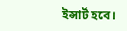ইন্সার্ট হবে।